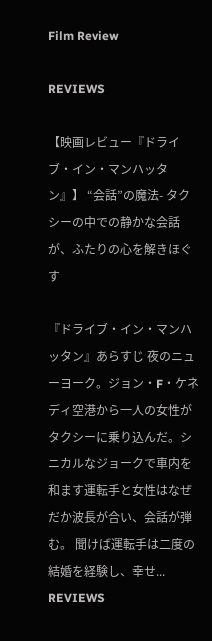Film Review

REVIEWS

【映画レビュー『ドライブ・イン・マンハッタン』】 “会話”の魔法- タクシーの中での静かな会話が、ふたりの心を解きほぐす

『ドライブ・イン・マンハッタン』あらすじ 夜のニューヨーク。ジョン・F・ケネディ空港から一人の女性がタクシーに乗り込んだ。シニカルなジョークで車内を和ます運転手と女性はなぜだか波長が合い、会話が弾む。 聞けば運転手は二度の結婚を経験し、幸せ...
REVIEWS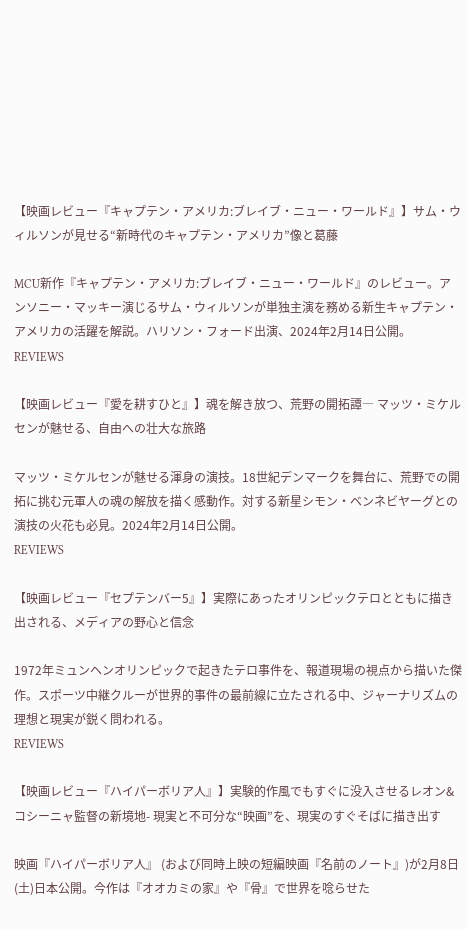【映画レビュー『キャプテン・アメリカ:ブレイブ・ニュー・ワールド』】サム・ウィルソンが見せる“新時代のキャプテン・アメリカ”像と葛藤

MCU新作『キャプテン・アメリカ:ブレイブ・ニュー・ワールド』のレビュー。アンソニー・マッキー演じるサム・ウィルソンが単独主演を務める新生キャプテン・アメリカの活躍を解説。ハリソン・フォード出演、2024年2月14日公開。
REVIEWS

【映画レビュー『愛を耕すひと』】魂を解き放つ、荒野の開拓譚― マッツ・ミケルセンが魅せる、自由への壮大な旅路

マッツ・ミケルセンが魅せる渾身の演技。18世紀デンマークを舞台に、荒野での開拓に挑む元軍人の魂の解放を描く感動作。対する新星シモン・ベンネビヤーグとの演技の火花も必見。2024年2月14日公開。
REVIEWS

【映画レビュー『セプテンバー5』】実際にあったオリンピックテロとともに描き出される、メディアの野心と信念

1972年ミュンヘンオリンピックで起きたテロ事件を、報道現場の視点から描いた傑作。スポーツ中継クルーが世界的事件の最前線に立たされる中、ジャーナリズムの理想と現実が鋭く問われる。
REVIEWS

【映画レビュー『ハイパーボリア人』】実験的作風でもすぐに没入させるレオン&コシーニャ監督の新境地- 現実と不可分な“映画”を、現実のすぐそばに描き出す

映画『ハイパーボリア人』 (および同時上映の短編映画『名前のノート』)が2月8日(土)日本公開。今作は『オオカミの家』や『骨』で世界を唸らせた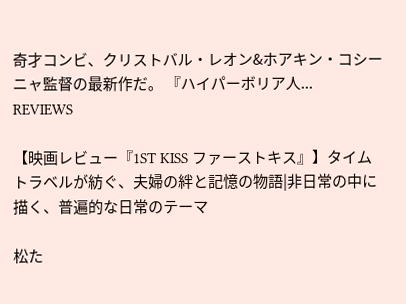奇才コンビ、クリストバル・レオン&ホアキン・コシーニャ監督の最新作だ。 『ハイパーボリア人...
REVIEWS

【映画レビュー『1ST KISS ファーストキス』】タイムトラベルが紡ぐ、夫婦の絆と記憶の物語|非日常の中に描く、普遍的な日常のテーマ

松た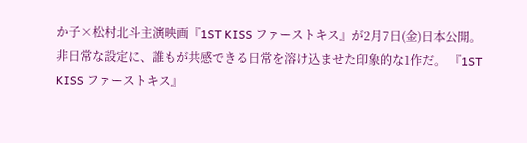か子×松村北斗主演映画『1ST KISS ファーストキス』が2月7日(金)日本公開。非日常な設定に、誰もが共感できる日常を溶け込ませた印象的な1作だ。 『1ST KISS ファーストキス』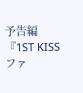予告編 『1ST KISS ファ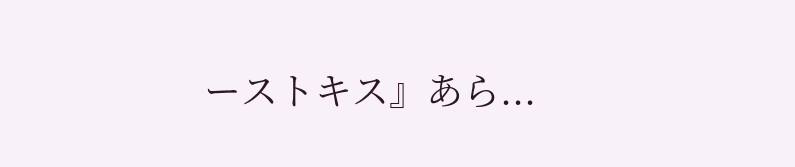ーストキス』あら...